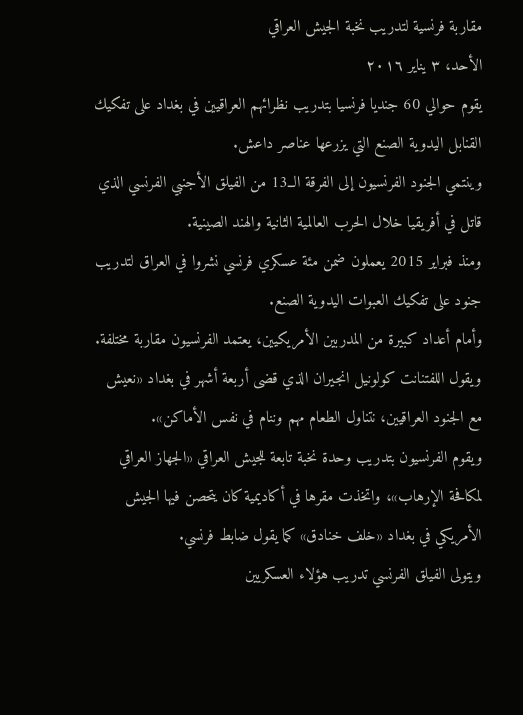مقاربة فرنسية لتدريب نخبة الجيش العراقي
الأحد، ٣ يناير ٢٠١٦
يقوم حوالي 60 جنديا فرنسيا بتدريب نظرائهم العراقيين في بغداد على تفكيك القنابل اليدوية الصنع التي يزرعها عناصر داعش.
وينتمي الجنود الفرنسيون إلى الفرقة الــ13 من الفيلق الأجنبي الفرنسي الذي قاتل في أفريقيا خلال الحرب العالمية الثانية والهند الصينية.
ومنذ فبراير 2015 يعملون ضمن مئة عسكري فرنسي نشروا في العراق لتدريب جنود على تفكيك العبوات اليدوية الصنع.
وأمام أعداد كبيرة من المدربين الأمريكيين، يعتمد الفرنسيون مقاربة مختلفة.
ويقول اللفتنانت كولونيل انجيران الذي قضى أربعة أشهر في بغداد «نعيش مع الجنود العراقيين، نتناول الطعام مهم وننام في نفس الأماكن».
ويقوم الفرنسيون بتدريب وحدة نخبة تابعة للجيش العراقي «الجهاز العراقي لمكافحة الإرهاب»، واتخذت مقرها في أكاديمية كان يتحصن فيها الجيش الأمريكي في بغداد «خلف خنادق» كما يقول ضابط فرنسي.
ويتولى الفيلق الفرنسي تدريب هؤلاء العسكريين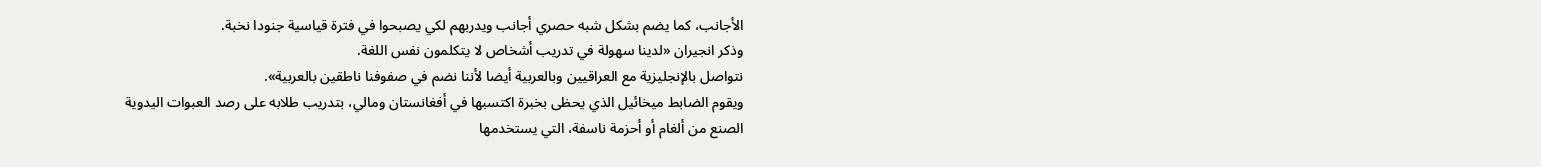الأجانب، كما يضم بشكل شبه حصري أجانب ويدربهم لكي يصبحوا في فترة قياسية جنودا نخبة.
وذكر انجيران «لدينا سهولة في تدريب أشخاص لا يتكلمون نفس اللغة.
نتواصل بالإنجليزية مع العراقيين وبالعربية أيضا لأننا نضم في صفوفنا ناطقين بالعربية».
ويقوم الضابط ميخائيل الذي يحظى بخبرة اكتسبها في أفغانستان ومالي، بتدريب طلابه على رصد العبوات اليدوية الصنع من ألغام أو أحزمة ناسفة، التي يستخدمها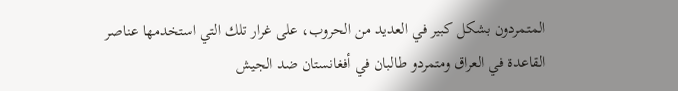المتمردون بشكل كبير في العديد من الحروب، على غرار تلك التي استخدمها عناصر القاعدة في العراق ومتمردو طالبان في أفغانستان ضد الجيش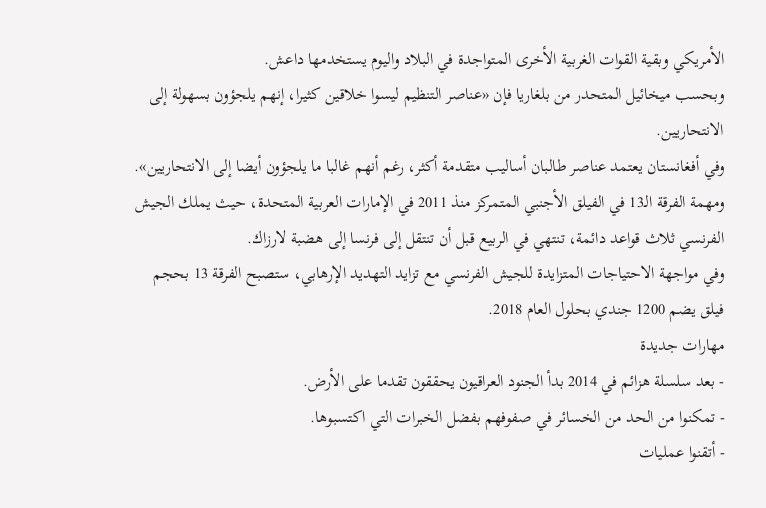الأمريكي وبقية القوات الغربية الأخرى المتواجدة في البلاد واليوم يستخدمها داعش.
وبحسب ميخائيل المتحدر من بلغاريا فإن «عناصر التنظيم ليسوا خلاقين كثيرا، إنهم يلجؤون بسهولة إلى الانتحاريين.
وفي أفغانستان يعتمد عناصر طالبان أساليب متقدمة أكثر، رغم أنهم غالبا ما يلجؤون أيضا إلى الانتحاريين».
ومهمة الفرقة الـ13 في الفيلق الأجنبي المتمركز منذ 2011 في الإمارات العربية المتحدة، حيث يملك الجيش الفرنسي ثلاث قواعد دائمة، تنتهي في الربيع قبل أن تنتقل إلى فرنسا إلى هضبة لارزاك.
وفي مواجهة الاحتياجات المتزايدة للجيش الفرنسي مع تزايد التهديد الإرهابي، ستصبح الفرقة 13 بحجم فيلق يضم 1200 جندي بحلول العام 2018.
مهارات جديدة
- بعد سلسلة هزائم في 2014 بدأ الجنود العراقيون يحققون تقدما على الأرض.
- تمكنوا من الحد من الخسائر في صفوفهم بفضل الخبرات التي اكتسبوها.
- أتقنوا عمليات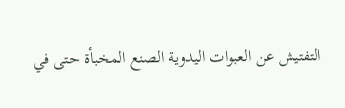التفتيش عن العبوات اليدوية الصنع المخبأة حتى في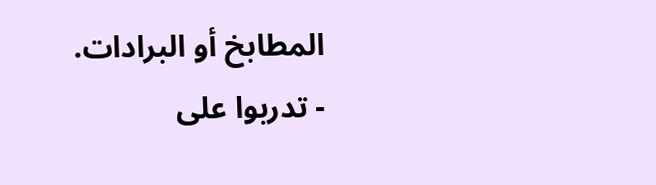المطابخ أو البرادات.
- تدربوا على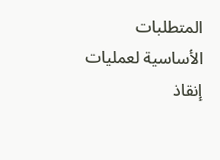المتطلبات الأساسية لعمليات إنقاذ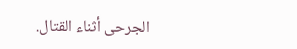الجرحى أثناء القتال.